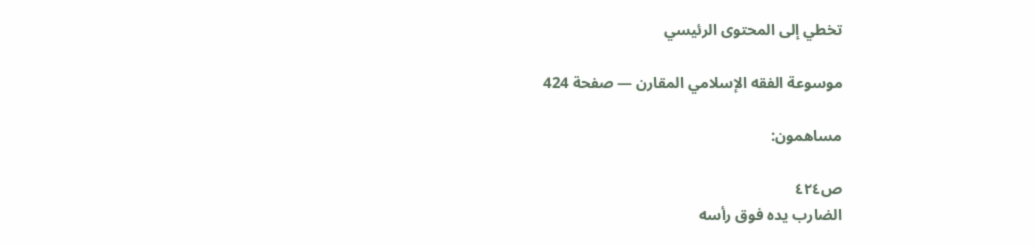تخطي إلى المحتوى الرئيسي

موسوعة الفقه الإسلامي المقارن — صفحة 424

مساهمون:

ص٤٢٤
الضارب يده فوق رأسه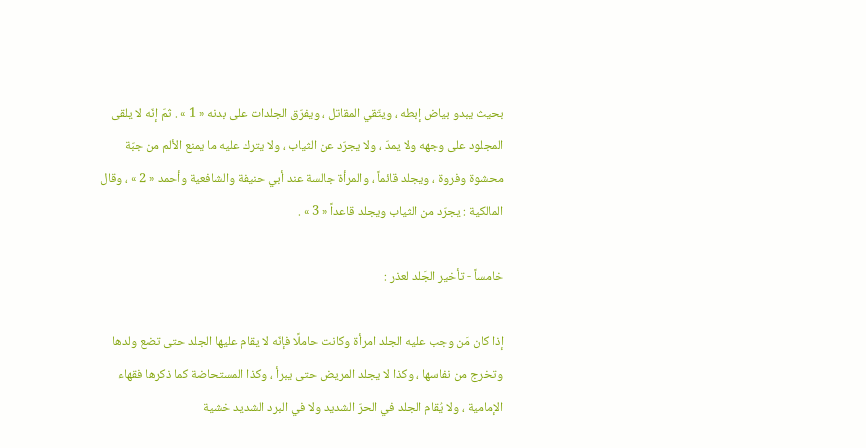بحيث يبدو بياض إبطه ، ويتّقي المقاتل ، ويفرّق الجلدات على بدنه « 1 » . ثمّ إنّه لا يلقى المجلود على وجهه ولا يمدّ ، ولا يجرّد عن الثياب ، ولا يترك عليه ما يمنع الألم من جبّة محشوة وفروة ، ويجلد قائماً ، والمرأة جالسة عند أبي حنيفة والشافعية وأحمد « 2 » ، وقال المالكية : يجرّد من الثياب ويجلد قاعداً « 3 » .

خامساً - تأخير الجَلد لعذر :

إذا كان مَن وجب عليه الجلد امرأة وكانت حاملًا فإنّه لا يقام عليها الجلد حتى تضع ولدها وتخرج من نفاسها ، وكذا لا يجلد المريض حتى يبرأ ، وكذا المستحاضة كما ذكرها فقهاء الإمامية ، ولا يُقام الجلد في الحرّ الشديد ولا في البرد الشديد خشية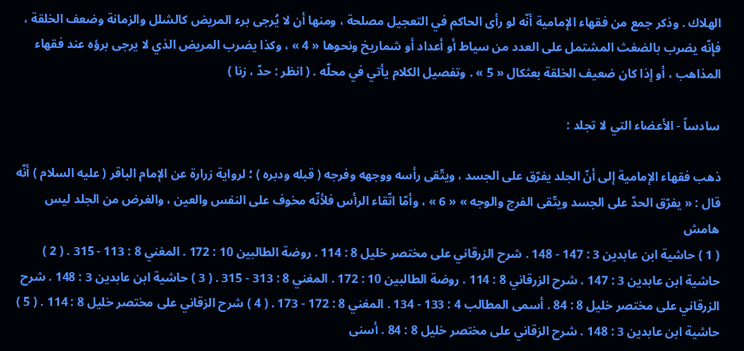الهلاك . وذكر جمع من فقهاء الإمامية أنّه لو رأى الحاكم في التعجيل مصلحة ، ومنها أن لا يُرجى برء المريض كالشلل والزمانة وضعف الخلقة ، فإنّه يضرب بالضغث المشتمل على العدد من سياط أو أعداد أو شماريخ ونحوها « 4 » ، وكذا يضرب المريض الذي لا يرجى برؤه عند فقهاء المذاهب ، أو إذا كان ضعيف الخلقة بعثكال « 5 » . وتفصيل الكلام يأتي في محلّه . ( انظر : حدّ ، زنا )

سادساً - الأعضاء التي لا تجلد :

ذهب فقهاء الإمامية إلى أنّ الجلد يفرّق على الجسد ، ويتّقى رأسه ووجهه وفرجه ( قبله ودبره ) ؛ لرواية زرارة عن الإمام الباقر ( عليه السلام ) أنّه قال : « يفرّق الحدّ على الجسد ويتّقى الفرج والوجه » « 6 » ، وأمّا اتّقاء الرأس فلأنّه مخوف على النفس والعين ، والغرض من الجلد ليس
هامش
( 1 ) حاشية ابن عابدين 3 : 147 - 148 . شرح الزرقاني على مختصر خليل 8 : 114 . روضة الطالبين 10 : 172 . المغني 8 : 113 - 315 . ( 2 ) حاشية ابن عابدين 3 : 147 . شرح الزرقاني 8 : 114 . روضة الطالبين 10 : 172 . المغني 8 : 313 - 315 . ( 3 ) حاشية ابن عابدين 3 : 148 . شرح الزرقاني على مختصر خليل 8 : 84 . أسمى المطالب 4 : 133 - 134 . المغني 8 : 172 - 173 . ( 4 ) شرح الزقاني على مختصر خليل 8 : 114 . ( 5 ) حاشية ابن عابدين 3 : 148 . شرح الزقاني على مختصر خليل 8 : 84 . أسنى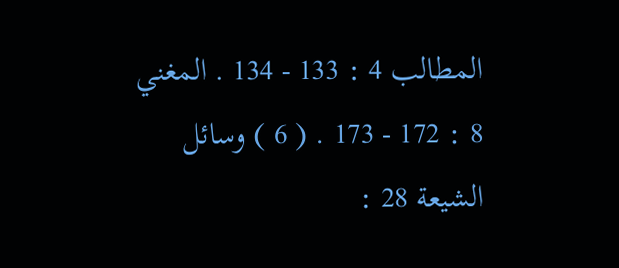المطالب 4 : 133 - 134 . المغني 8 : 172 - 173 . ( 6 ) وسائل الشيعة 28 :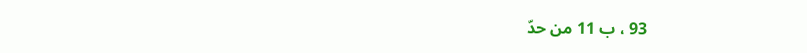93 ، ب 11 من حدّ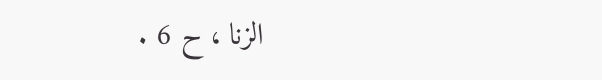الزنا ، ح 6 .